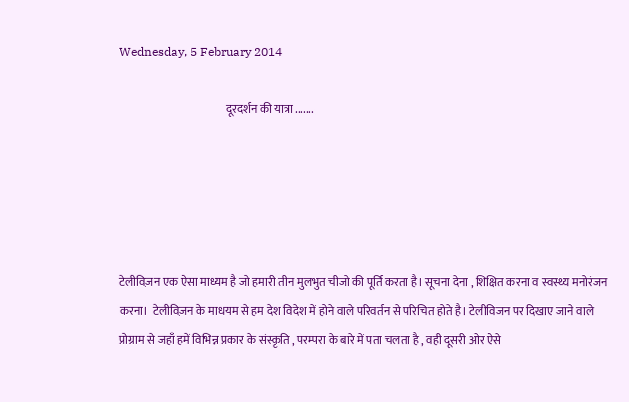Wednesday, 5 February 2014

                                               दूरदर्शन की यात्रा .......





टेलीविज़न एक ऐसा माध्यम है जो हमारी तीन मुलभुत चीजो की पूर्ति करता है। सूचना देना , शिक्षित करना व स्वस्थ्य मनोरंजन करना।  टेलीविज़न के माधयम से हम देश विदेश में होने वाले परिवर्तन से परिचित होते है। टेलीविजन पर दिखाए जाने वाले प्रोग्राम से जहाँ हमें विभिन्न प्रकार के संस्कृति , परम्परा के बारे में पता चलता है , वही दूसरी ओर ऐसे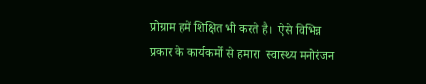प्रोग्राम हमें शिक्षित भी करते है।  ऐसे विभिन्न प्रकार के कार्यकर्मो से हमारा  स्वास्थ्य मनोरंजन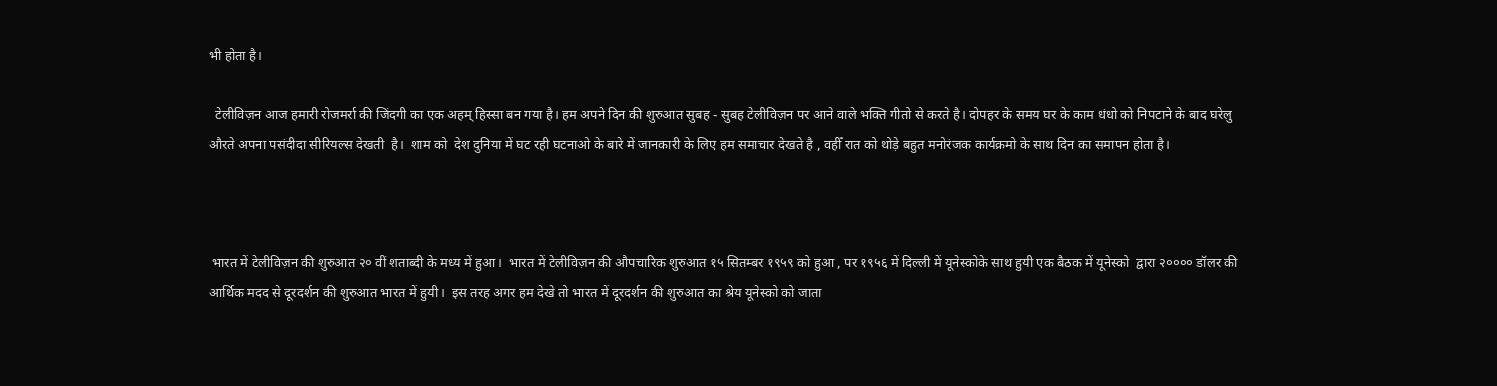भी होता है।

  टेलीविज़न आज हमारी रोजमर्रा की जिंदगी का एक अहम् हिस्सा बन गया है। हम अपने दिन की शुरुआत सुबह - सुबह टेलीविज़न पर आने वाले भक्ति गीतो से करते है। दोपहर के समय घर के काम धंधो को निपटाने के बाद घरेलु औरते अपना पसंदीदा सीरियल्स देखती  है।  शाम को  देश दुनिया में घट रही घटनाओ के बारे में जानकारी के लिए हम समाचार देखते है , वहीँ रात को थोड़े बहुत मनोरंजक कार्यक्रमो के साथ दिन का समापन होता है।



 भारत में टेलीविज़न की शुरुआत २० वीं शताब्दी के मध्य में हुआ।  भारत में टेलीविज़न की औपचारिक शुरुआत १५ सितम्बर १९५९ को हुआ , पर १९५६ में दिल्ली में यूनेस्कोके साथ हुयी एक बैठक में यूनेस्को  द्वारा २०००० डॉलर की आर्थिक मदद से दूरदर्शन की शुरुआत भारत में हुयी।  इस तरह अगर हम देखे तो भारत में दूरदर्शन की शुरुआत का श्रेय यूनेस्को को जाता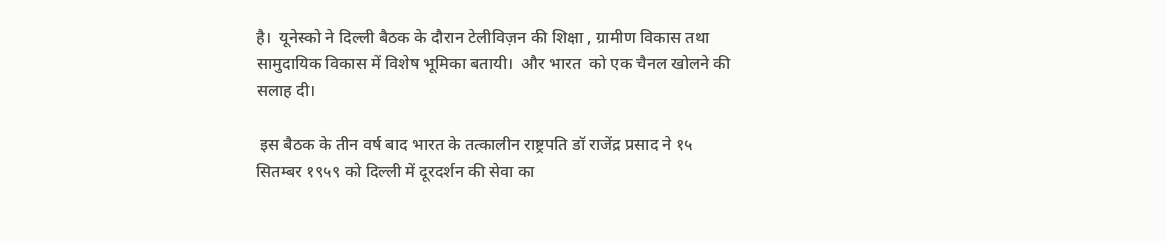है।  यूनेस्को ने दिल्ली बैठक के दौरान टेलीविज़न की शिक्षा , ग्रामीण विकास तथा सामुदायिक विकास में विशेष भूमिका बतायी।  और भारत  को एक चैनल खोलने की सलाह दी।

 इस बैठक के तीन वर्ष बाद भारत के तत्कालीन राष्ट्रपति डॉ राजेंद्र प्रसाद ने १५ सितम्बर १९५९ को दिल्ली में दूरदर्शन की सेवा का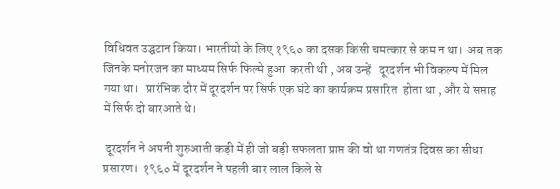विधिवत उद्घटान किया। भारतीयो के लिए १९६० का दसक किसी चमत्कार से कम न था।  अब तक जिनके मनोरजन का माध्यम सिर्फ फिल्मे हुआ  करती थी , अब उन्हें   दूरदर्शन भी विकल्प में मिल गया था।   प्रारंभिक दौर में दूरदर्शन पर सिर्फ एक घंटे का कार्यक्रम प्रसारित  होता था , और ये सप्ताह में सिर्फ दो बारआते थे।

 दूरदर्शन ने अपनी शुरुआती कड़ी में ही जो बड़ी सफलता प्राप्त की वो था गणतंत्र दिवस का सीधा प्रसारण।  १९६० में दूरदर्शन ने पहली बार लाल किले से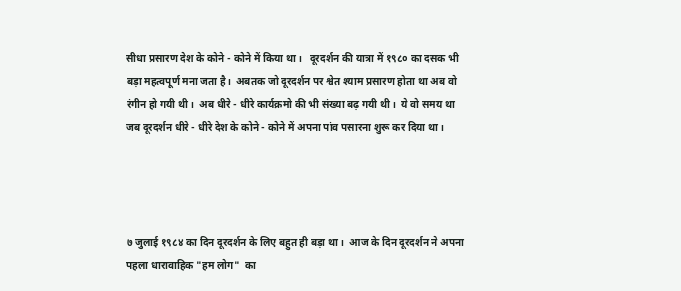सीधा प्रसारण देश के कोने - कोने में किया था।   दूरदर्शन की यात्रा में १९८० का दसक भी बड़ा महत्वपूर्ण मना जता है।  अबतक जो दूरदर्शन पर श्वेत श्याम प्रसारण होता था अब वो रंगीन हो गयी थी।  अब धीरे - धीरे कार्यक्रमो की भी संख्या बढ़ गयी थी।  ये वो समय था जब दूरदर्शन धीरे - धीरे देश के कोने - कोने में अपना पांव पसारना शुरू कर दिया था।




७ जुलाई १९८४ का दिन दूरदर्शन के लिए बहुत ही बड़ा था।  आज के दिन दूरदर्शन ने अपना पहला धारावाहिक "हम लोग"  का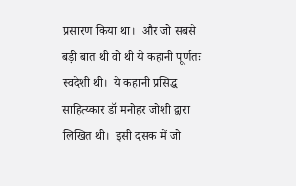प्रसारण किया था।  और जो सबसे बड़ी बात थी वो थी ये कहानी पूर्णतः स्वदेशी थी।  ये कहानी प्रसिद्ध साहित्य्कार डॉ मनोहर जोशी द्वारा लिखित थी।  इसी दसक में जो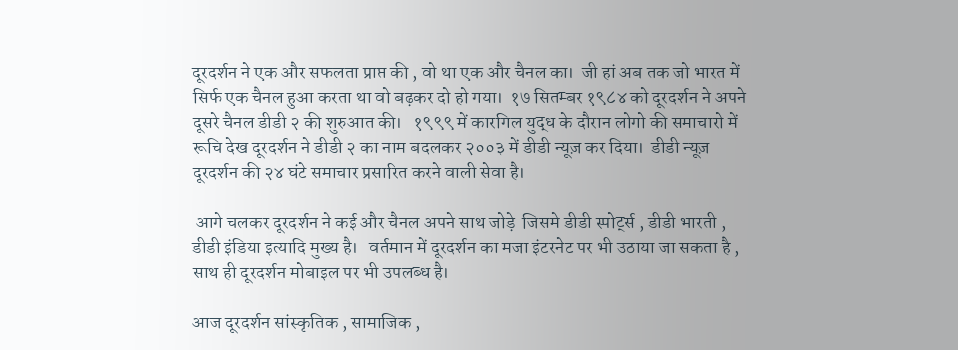दूरदर्शन ने एक और सफलता प्राप्त की , वो था एक और चैनल का।  जी हां अब तक जो भारत में सिर्फ एक चैनल हुआ करता था वो बढ़कर दो हो गया।  १७ सितम्बर १९८४ को दूरदर्शन ने अपने दूसरे चैनल डीडी २ की शुरुआत की।   १९९९ में कारगिल युद्ध के दौरान लोगो की समाचारो में रूचि देख दूरदर्शन ने डीडी २ का नाम बदलकर २००३ में डीडी न्यूज़ कर दिया।  डीडी न्यूज़ दूरदर्शन की २४ घंटे समाचार प्रसारित करने वाली सेवा है।

 आगे चलकर दूरदर्शन ने कई और चैनल अपने साथ जोड़े  जिसमे डीडी स्पोर्ट्स , डीडी भारती , डीडी इंडिया इत्यादि मुख्य है।   वर्तमान में दूरदर्शन का मजा इंटरनेट पर भी उठाया जा सकता है , साथ ही दूरदर्शन मोबाइल पर भी उपलब्ध है।

आज दूरदर्शन सांस्कृतिक , सामाजिक ,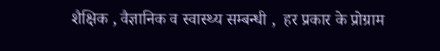शैक्षिक , वैज्ञानिक व स्वास्थ्य सम्बन्धी ,  हर प्रकार के प्रोग्राम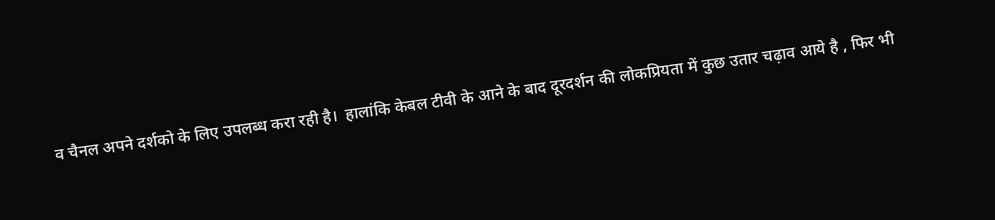व चैनल अपने दर्शको के लिए उपलब्ध करा रही है।  हालांकि केबल टीवी के आने के बाद दूरदर्शन की लोकप्रियता में कुछ उतार चढ़ाव आये है , फिर भी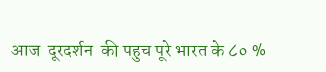आज  दूरदर्शन  की पहुच पूरे भारत के ८० %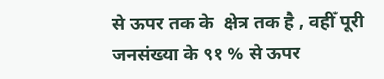से ऊपर तक के  क्षेत्र तक है , वहीँ पूरी जनसंख्या के ९१ % से ऊपर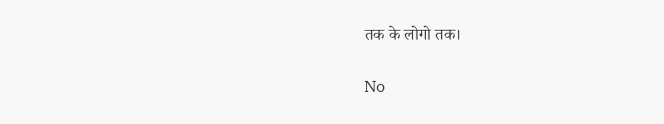तक के लोगो तक।

No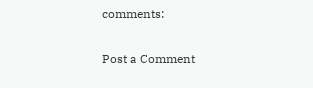comments:

Post a Comment